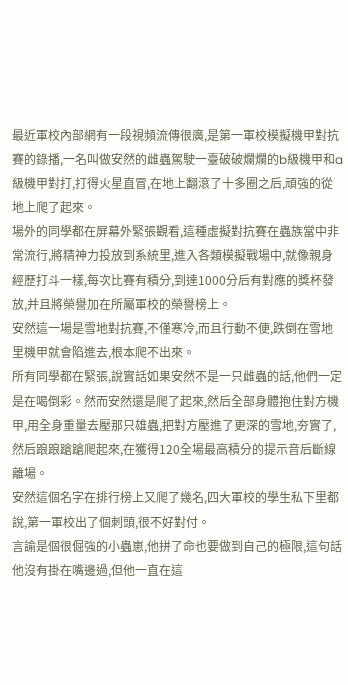最近軍校內部網有一段視頻流傳很廣,是第一軍校模擬機甲對抗賽的錄播,一名叫做安然的雌蟲駕駛一臺破破爛爛的b級機甲和a級機甲對打,打得火星直冒,在地上翻滾了十多圈之后,頑強的從地上爬了起來。
場外的同學都在屏幕外緊張觀看,這種虛擬對抗賽在蟲族當中非常流行,將精神力投放到系統里,進入各類模擬戰場中,就像親身經歷打斗一樣,每次比賽有積分,到達1000分后有對應的獎杯發放,并且將榮譽加在所屬軍校的榮譽榜上。
安然這一場是雪地對抗賽,不僅寒冷,而且行動不便,跌倒在雪地里機甲就會陷進去,根本爬不出來。
所有同學都在緊張,說實話如果安然不是一只雌蟲的話,他們一定是在喝倒彩。然而安然還是爬了起來,然后全部身體抱住對方機甲,用全身重量去壓那只雄蟲,把對方壓進了更深的雪地,夯實了,然后踉踉蹌蹌爬起來,在獲得120全場最高積分的提示音后斷線離場。
安然這個名字在排行榜上又爬了幾名,四大軍校的學生私下里都說,第一軍校出了個刺頭,很不好對付。
言諭是個很倔強的小蟲崽,他拼了命也要做到自己的極限,這句話他沒有掛在嘴邊過,但他一直在這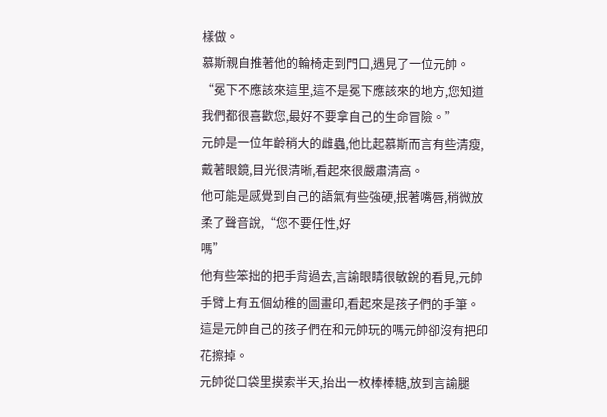樣做。
慕斯親自推著他的輪椅走到門口,遇見了一位元帥。
“冕下不應該來這里,這不是冕下應該來的地方,您知道我們都很喜歡您,最好不要拿自己的生命冒險。”
元帥是一位年齡稍大的雌蟲,他比起慕斯而言有些清瘦,戴著眼鏡,目光很清晰,看起來很嚴肅清高。
他可能是感覺到自己的語氣有些強硬,抿著嘴唇,稍微放柔了聲音說,“您不要任性,好
嗎”
他有些笨拙的把手背過去,言諭眼睛很敏銳的看見,元帥手臂上有五個幼稚的圖畫印,看起來是孩子們的手筆。
這是元帥自己的孩子們在和元帥玩的嗎元帥卻沒有把印花擦掉。
元帥從口袋里摸索半天,抬出一枚棒棒糖,放到言諭腿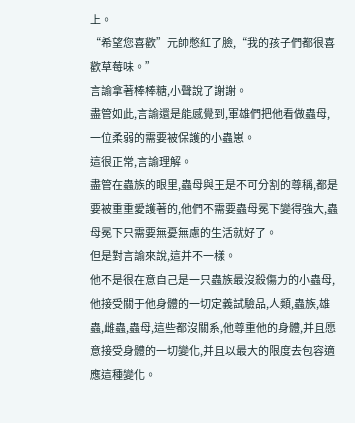上。
“希望您喜歡”元帥憋紅了臉,“我的孩子們都很喜歡草莓味。”
言諭拿著棒棒糖,小聲說了謝謝。
盡管如此,言諭還是能感覺到,軍雄們把他看做蟲母,一位柔弱的需要被保護的小蟲崽。
這很正常,言諭理解。
盡管在蟲族的眼里,蟲母與王是不可分割的尊稱,都是要被重重愛護著的,他們不需要蟲母冕下變得強大,蟲母冕下只需要無憂無慮的生活就好了。
但是對言諭來說,這并不一樣。
他不是很在意自己是一只蟲族最沒殺傷力的小蟲母,他接受關于他身體的一切定義試驗品,人類,蟲族,雄蟲,雌蟲,蟲母,這些都沒關系,他尊重他的身體,并且愿意接受身體的一切變化,并且以最大的限度去包容適應這種變化。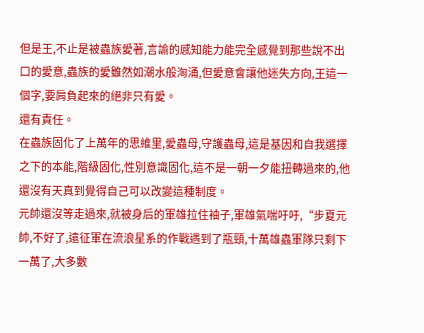但是王,不止是被蟲族愛著,言諭的感知能力能完全感覺到那些說不出口的愛意,蟲族的愛雖然如潮水般洶涌,但愛意會讓他迷失方向,王這一個字,要肩負起來的絕非只有愛。
還有責任。
在蟲族固化了上萬年的思維里,愛蟲母,守護蟲母,這是基因和自我選擇之下的本能,階級固化,性別意識固化,這不是一朝一夕能扭轉過來的,他還沒有天真到覺得自己可以改變這種制度。
元帥還沒等走過來,就被身后的軍雄拉住袖子,軍雄氣喘吁吁,“步夏元帥,不好了,遠征軍在流浪星系的作戰遇到了瓶頸,十萬雄蟲軍隊只剩下一萬了,大多數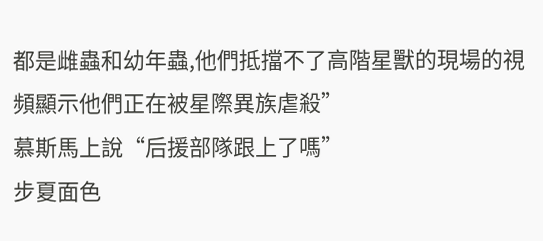都是雌蟲和幼年蟲,他們抵擋不了高階星獸的現場的視頻顯示他們正在被星際異族虐殺”
慕斯馬上說“后援部隊跟上了嗎”
步夏面色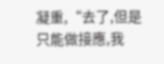凝重,“去了,但是只能做接應,我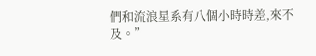們和流浪星系有八個小時時差,來不及。”